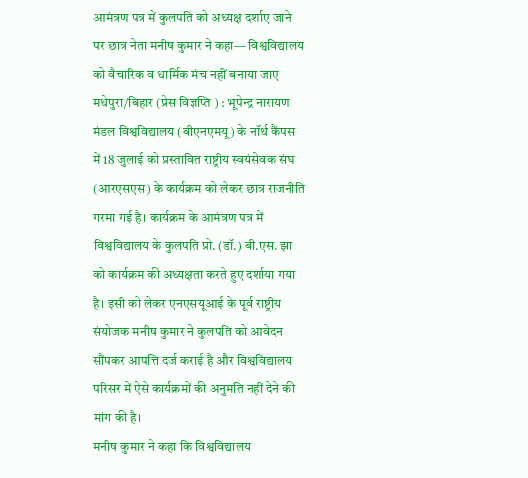आमंत्रण पत्र में कुलपति को अध्यक्ष दर्शाए जाने पर छात्र नेता मनीष कुमार ने कहा— विश्वविद्यालय को वैचारिक व धार्मिक मंच नहीं बनाया जाए
मधेपुरा/बिहार (प्रेस विज्ञप्ति ) : भूपेन्द्र नारायण मंडल विश्वविद्यालय (बीएनएमयू) के नॉर्थ कैंपस में 18 जुलाई को प्रस्तावित राष्ट्रीय स्वयंसेवक संघ (आरएसएस) के कार्यक्रम को लेकर छात्र राजनीति गरमा गई है। कार्यक्रम के आमंत्रण पत्र में विश्वविद्यालय के कुलपति प्रो. (डॉ.) बी.एस. झा को कार्यक्रम की अध्यक्षता करते हुए दर्शाया गया है। इसी को लेकर एनएसयूआई के पूर्व राष्ट्रीय संयोजक मनीष कुमार ने कुलपति को आवेदन सौंपकर आपत्ति दर्ज कराई है और विश्वविद्यालय परिसर में ऐसे कार्यक्रमों की अनुमति नहीं देने की मांग की है।
मनीष कुमार ने कहा कि विश्वविद्यालय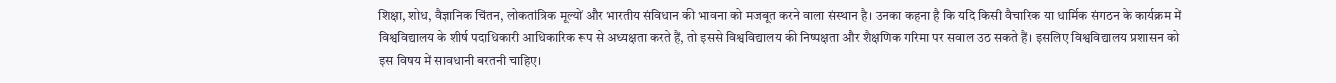शिक्षा, शोध, वैज्ञानिक चिंतन, लोकतांत्रिक मूल्यों और भारतीय संविधान की भावना को मजबूत करने वाला संस्थान है। उनका कहना है कि यदि किसी वैचारिक या धार्मिक संगठन के कार्यक्रम में विश्वविद्यालय के शीर्ष पदाधिकारी आधिकारिक रूप से अध्यक्षता करते हैं, तो इससे विश्वविद्यालय की निष्पक्षता और शैक्षणिक गरिमा पर सवाल उठ सकते हैं। इसलिए विश्वविद्यालय प्रशासन को इस विषय में सावधानी बरतनी चाहिए।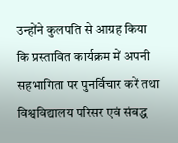उन्होंने कुलपति से आग्रह किया कि प्रस्तावित कार्यक्रम में अपनी सहभागिता पर पुनर्विचार करें तथा विश्वविद्यालय परिसर एवं संबद्ध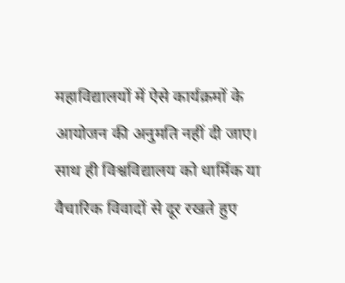महाविद्यालयों में ऐसे कार्यक्रमों के आयोजन की अनुमति नहीं दी जाए। साथ ही विश्वविद्यालय को धार्मिक या वैचारिक विवादों से दूर रखते हुए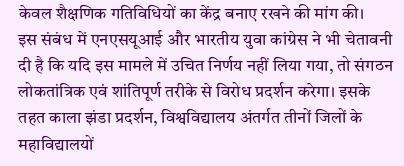केवल शैक्षणिक गतिविधियों का केंद्र बनाए रखने की मांग की।
इस संबंध में एनएसयूआई और भारतीय युवा कांग्रेस ने भी चेतावनी दी है कि यदि इस मामले में उचित निर्णय नहीं लिया गया, तो संगठन लोकतांत्रिक एवं शांतिपूर्ण तरीके से विरोध प्रदर्शन करेगा। इसके तहत काला झंडा प्रदर्शन, विश्वविद्यालय अंतर्गत तीनों जिलों के महाविद्यालयों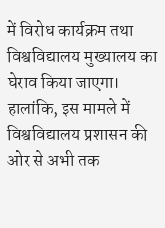में विरोध कार्यक्रम तथा विश्वविद्यालय मुख्यालय का घेराव किया जाएगा।
हालांकि, इस मामले में विश्वविद्यालय प्रशासन की ओर से अभी तक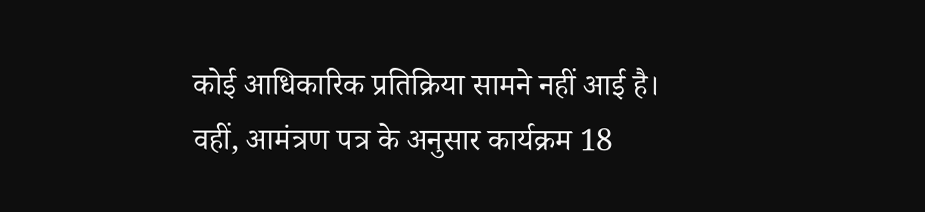कोई आधिकारिक प्रतिक्रिया सामने नहीं आई है। वहीं, आमंत्रण पत्र के अनुसार कार्यक्रम 18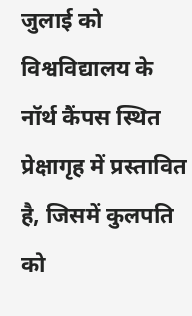जुलाई को विश्वविद्यालय के नॉर्थ कैंपस स्थित प्रेक्षागृह में प्रस्तावित है, जिसमें कुलपति को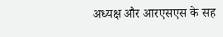अध्यक्ष और आरएसएस के सह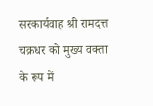सरकार्यवाह श्री रामदत्त चक्रधर को मुख्य वक्ता के रूप में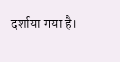दर्शाया गया है।